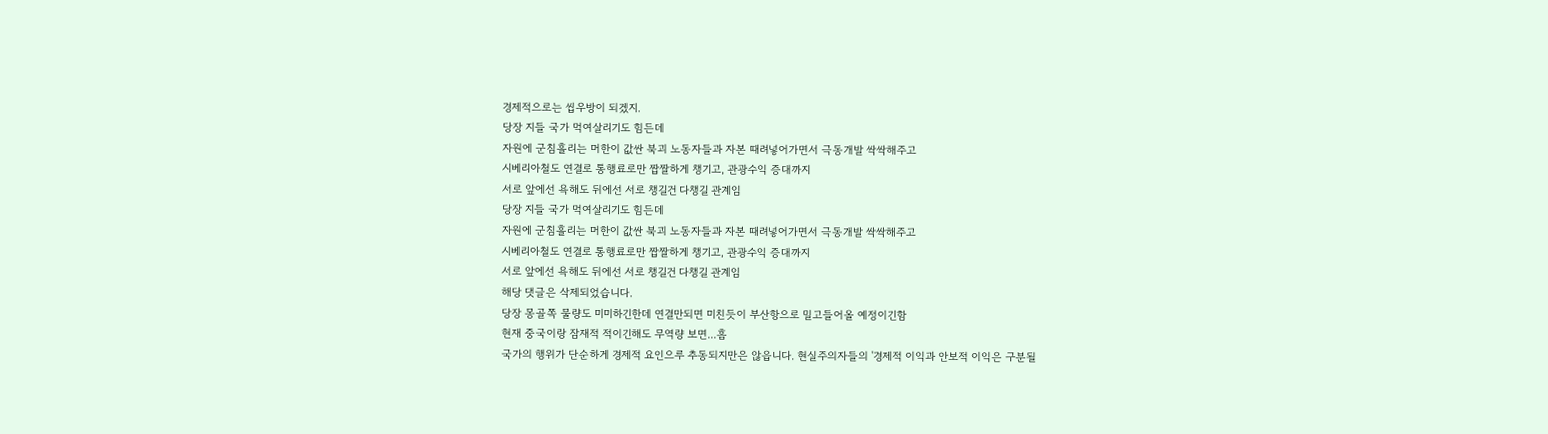경제적으로는 씹우방이 되겠지.
당장 지들 국가 먹여살리기도 힘든데
자원에 군침흘리는 머한이 값싼 북괴 노동자들과 자본 때려넣어가면서 극동개발 싹싹해주고
시베리아철도 연결로 통행료로만 짭짤하게 챙기고, 관광수익 증대까지
서로 앞에선 욕해도 뒤에선 서로 챙길건 다챙길 관계임
당장 지들 국가 먹여살리기도 힘든데
자원에 군침흘리는 머한이 값싼 북괴 노동자들과 자본 때려넣어가면서 극동개발 싹싹해주고
시베리아철도 연결로 통행료로만 짭짤하게 챙기고, 관광수익 증대까지
서로 앞에선 욕해도 뒤에선 서로 챙길건 다챙길 관계임
해당 댓글은 삭제되었습니다.
당장 몽골쪽 물량도 미미하긴한데 연결만되면 미친듯이 부산항으로 밀고들어올 예정이긴함
현재 중국이랑 잠재적 적이긴해도 무역량 보면...흠
국가의 행위가 단순하게 경제적 요인으루 추동되지만은 않읍니다. 현실주의자들의 '경제적 이익과 안보적 이익은 구분될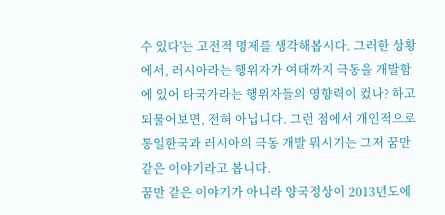수 있다'는 고전적 명제를 생각해봅시다. 그러한 상황에서, 러시아라는 행위자가 여태까지 극동을 개발함에 있어 타국가라는 행위자들의 영향력이 컸나? 하고 되물어보면, 전혀 아닙니다. 그런 점에서 개인적으로 통일한국과 러시아의 극동 개발 뭐시기는 그저 꿈만 같은 이야기라고 봅니다.
꿈만 같은 이야기가 아니라 양국정상이 2013년도에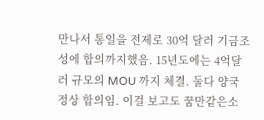만나서 통일을 전제로 30억 달러 기금조성에 합의까지했음. 15년도에는 4억달러 규모의 MOU 까지 체결. 둘다 양국 정상 합의임. 이걸 보고도 꿈만같은소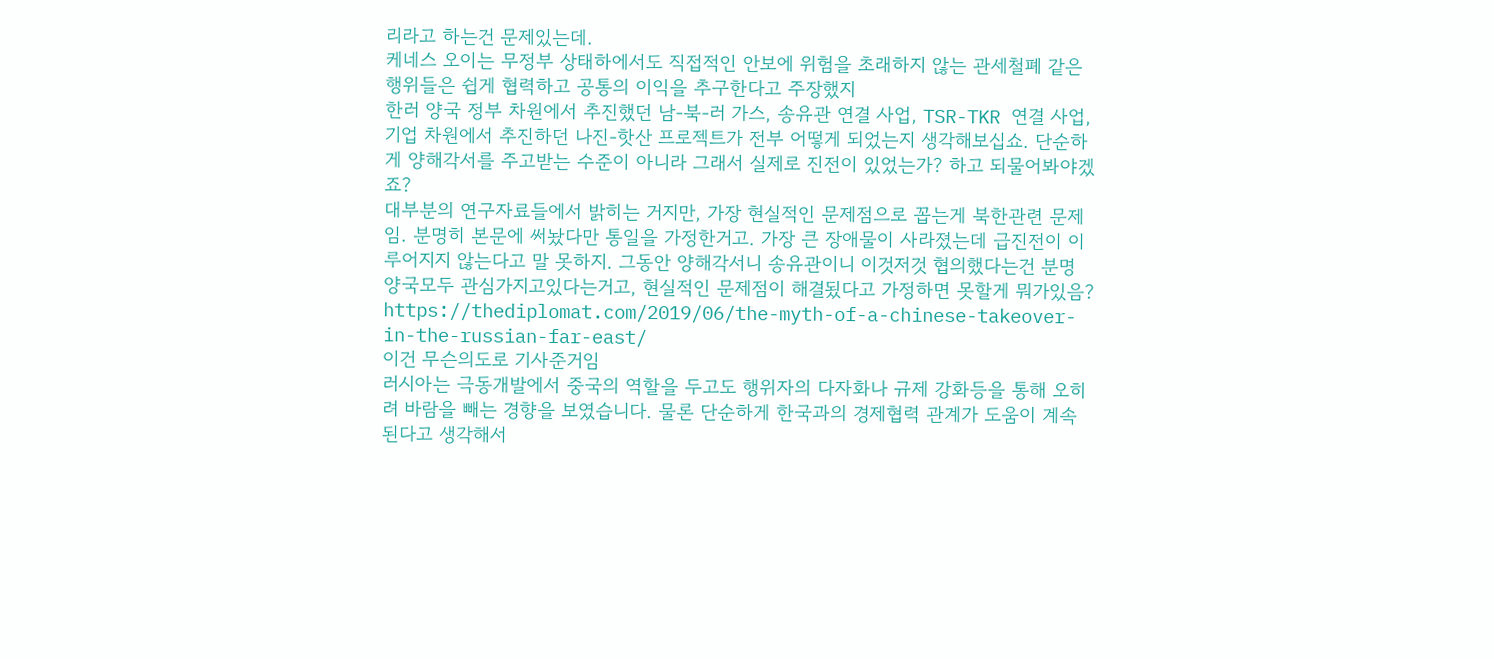리라고 하는건 문제있는데.
케네스 오이는 무정부 상태하에서도 직접적인 안보에 위험을 초래하지 않는 관세철폐 같은 행위들은 쉽게 협력하고 공통의 이익을 추구한다고 주장했지
한러 양국 정부 차원에서 추진했던 남-북-러 가스, 송유관 연결 사업, TSR-TKR 연결 사업, 기업 차원에서 추진하던 나진-핫산 프로젝트가 전부 어떻게 되었는지 생각해보십쇼. 단순하게 양해각서를 주고받는 수준이 아니라 그래서 실제로 진전이 있었는가? 하고 되물어봐야겠죠?
대부분의 연구자료들에서 밝히는 거지만, 가장 현실적인 문제점으로 꼽는게 북한관련 문제임. 분명히 본문에 써놨다만 통일을 가정한거고. 가장 큰 장애물이 사라졌는데 급진전이 이루어지지 않는다고 말 못하지. 그동안 양해각서니 송유관이니 이것저것 협의했다는건 분명 양국모두 관심가지고있다는거고, 현실적인 문제점이 해결됬다고 가정하면 못할게 뭐가있음?
https://thediplomat.com/2019/06/the-myth-of-a-chinese-takeover-in-the-russian-far-east/
이건 무슨의도로 기사준거임
러시아는 극동개발에서 중국의 역할을 두고도 행위자의 다자화나 규제 강화등을 통해 오히려 바람을 빼는 경향을 보였습니다. 물론 단순하게 한국과의 경제협력 관계가 도움이 계속된다고 생각해서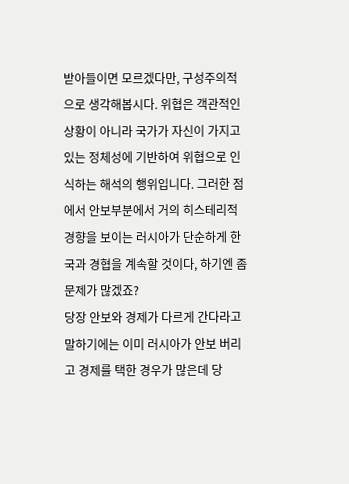받아들이면 모르겠다만, 구성주의적으로 생각해봅시다. 위협은 객관적인 상황이 아니라 국가가 자신이 가지고 있는 정체성에 기반하여 위협으로 인식하는 해석의 행위입니다. 그러한 점에서 안보부분에서 거의 히스테리적 경향을 보이는 러시아가 단순하게 한국과 경협을 계속할 것이다, 하기엔 좀 문제가 많겠죠?
당장 안보와 경제가 다르게 간다라고 말하기에는 이미 러시아가 안보 버리고 경제를 택한 경우가 많은데 당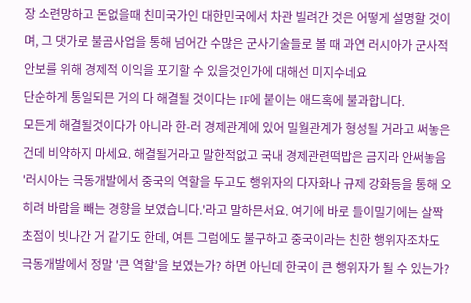장 소련망하고 돈없을때 친미국가인 대한민국에서 차관 빌려간 것은 어떻게 설명할 것이며, 그 댓가로 불곰사업을 통해 넘어간 수많은 군사기술들로 볼 때 과연 러시아가 군사적 안보를 위해 경제적 이익을 포기할 수 있을것인가에 대해선 미지수네요
단순하게 통일되믄 거의 다 해결될 것이다는 IF에 붙이는 애드혹에 불과합니다.
모든게 해결될것이다가 아니라 한-러 경제관계에 있어 밀월관계가 형성될 거라고 써놓은건데 비약하지 마세요. 해결될거라고 말한적없고 국내 경제관련떡밥은 금지라 안써놓음
'러시아는 극동개발에서 중국의 역할을 두고도 행위자의 다자화나 규제 강화등을 통해 오히려 바람을 빼는 경향을 보였습니다.'라고 말하믄서요. 여기에 바로 들이밀기에는 살짝 초점이 빗나간 거 같기도 한데, 여튼 그럼에도 불구하고 중국이라는 친한 행위자조차도 극동개발에서 정말 '큰 역할'을 보였는가? 하면 아닌데 한국이 큰 행위자가 될 수 있는가?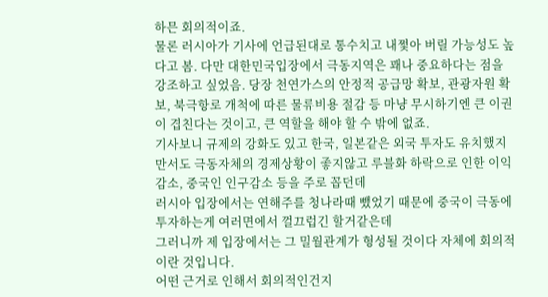하믄 회의적이죠.
물론 러시아가 기사에 언급된대로 통수치고 내쩣아 버릴 가능성도 높다고 봄. 다만 대한민국입장에서 극동지역은 꽤나 중요하다는 점을 강조하고 싶었음. 당장 천연가스의 안정적 공급망 확보, 관광자원 확보, 북극항로 개척에 따른 물류비용 절감 등 마냥 무시하기엔 큰 이권이 겹친다는 것이고, 큰 역할을 해야 할 수 밖에 없죠.
기사보니 규제의 강화도 있고 한국, 일본같은 외국 투자도 유치했지만서도 극동자체의 경제상황이 좋지않고 루블화 하락으로 인한 이익감소, 중국인 인구감소 등을 주로 꼽던데
러시아 입장에서는 연해주를 청나라때 뺐었기 때문에 중국이 극동에 투자하는게 여러면에서 껄끄럽긴 할거같은데
그러니까 제 입장에서는 그 밀월관계가 형성될 것이다 자체에 회의적이란 것입니다.
어떤 근거로 인해서 회의적인건지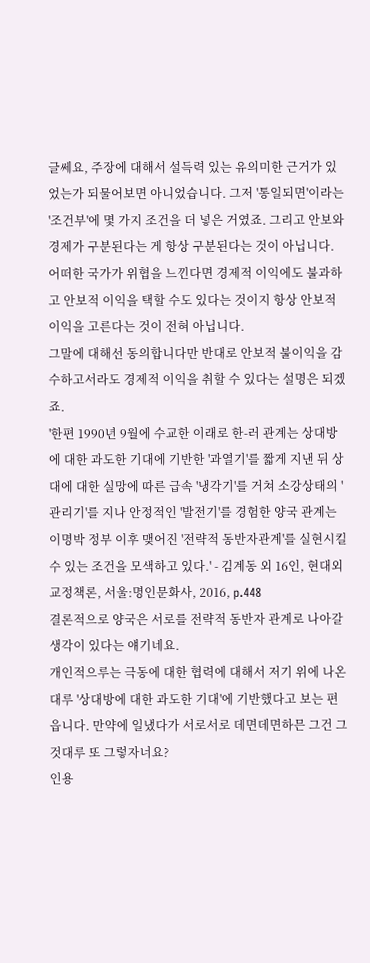글쎄요, 주장에 대해서 설득력 있는 유의미한 근거가 있었는가 되물어보면 아니었습니다. 그저 '통일되면'이라는 '조건부'에 몇 가지 조건을 더 넣은 거였죠. 그리고 안보와 경제가 구분된다는 게 항상 구분된다는 것이 아닙니다. 어떠한 국가가 위협을 느낀다면 경제적 이익에도 불과하고 안보적 이익을 택할 수도 있다는 것이지 항상 안보적 이익을 고른다는 것이 전혀 아닙니다.
그말에 대해선 동의합니다만 반대로 안보적 불이익을 감수하고서라도 경제적 이익을 취할 수 있다는 설명은 되겠죠.
'한편 1990년 9월에 수교한 이래로 한-러 관계는 상대방에 대한 과도한 기대에 기반한 '과열기'를 짧게 지낸 뒤 상대에 대한 실망에 따른 급속 '냉각기'를 거쳐 소강상태의 '관리기'를 지나 안정적인 '발전기'를 경험한 양국 관계는 이명박 정부 이후 맺어진 '전략적 동반자관계'를 실현시킬 수 있는 조건을 모색하고 있다.' - 김계동 외 16인, 현대외교정책론, 서울:명인문화사, 2016, p.448
결론적으로 양국은 서로를 전략적 동반자 관계로 나아갈 생각이 있다는 얘기네요.
개인적으루는 극동에 대한 협력에 대해서 저기 위에 나온대루 '상대방에 대한 과도한 기대'에 기반했다고 보는 편읍니다. 만약에 일냈다가 서로서로 데면데면하믄 그건 그것대루 또 그렇자너요?
인용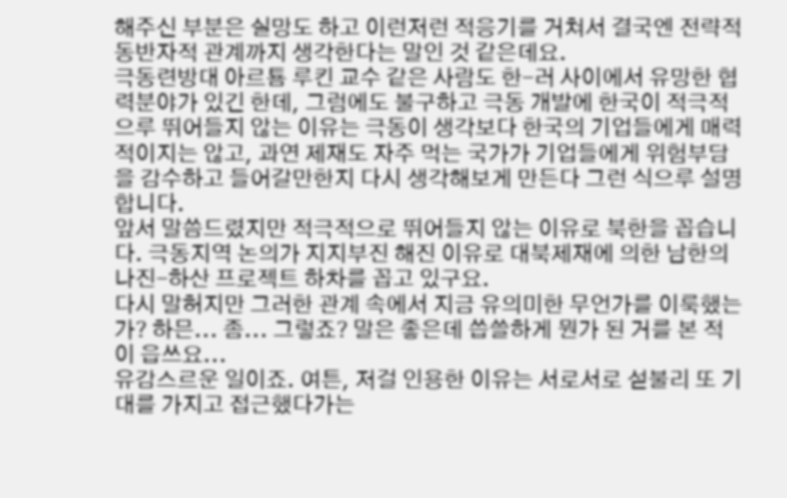해주신 부분은 실망도 하고 이런저런 적응기를 거쳐서 결국엔 전략적 동반자적 관계까지 생각한다는 말인 것 같은데요.
극동련방대 아르툠 루킨 교수 같은 사람도 한-러 사이에서 유망한 협력분야가 있긴 한데, 그럼에도 불구하고 극동 개발에 한국이 적극적으루 뛰어들지 않는 이유는 극동이 생각보다 한국의 기업들에게 매력적이지는 않고, 과연 제재도 자주 먹는 국가가 기업들에게 위험부담을 감수하고 들어갈만한지 다시 생각해보게 만든다 그런 식으루 설명합니다.
앞서 말씀드렸지만 적극적으로 뛰어들지 않는 이유로 북한을 꼽습니다. 극동지역 논의가 지지부진 해진 이유로 대북제재에 의한 남한의나진-하산 프로젝트 하차를 꼽고 있구요.
다시 말허지만 그러한 관계 속에서 지금 유의미한 무언가를 이룩했는가? 하믄... 좀... 그렇죠? 말은 좋은데 씁쓸하게 뭔가 된 거를 본 적이 읍쓰요...
유감스르운 일이죠. 여튼, 저걸 인용한 이유는 서로서로 섣불리 또 기대를 가지고 접근했다가는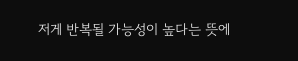저게 반복될 가능성이 높다는 뜻에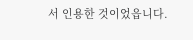서 인용한 것이었읍니다.